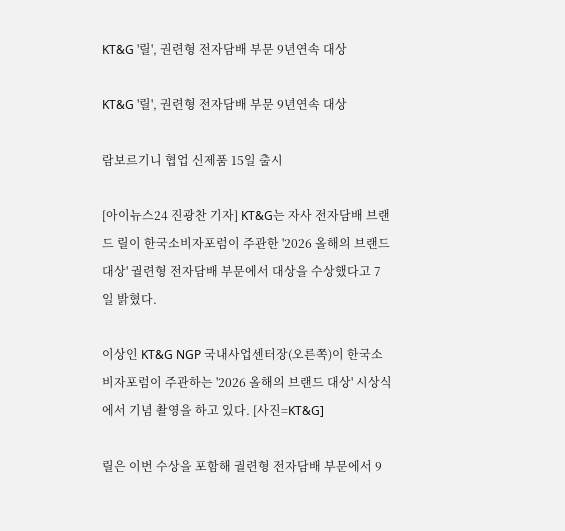KT&G '릴', 권련형 전자담배 부문 9년연속 대상

KT&G '릴', 권련형 전자담배 부문 9년연속 대상

람보르기니 협업 신제품 15일 출시

[아이뉴스24 진광찬 기자] KT&G는 자사 전자담배 브랜드 릴이 한국소비자포럼이 주관한 '2026 올해의 브랜드 대상' 궐련형 전자담배 부문에서 대상을 수상했다고 7일 밝혔다.

이상인 KT&G NGP 국내사업센터장(오른쪽)이 한국소비자포럼이 주관하는 '2026 올해의 브랜드 대상' 시상식에서 기념 촬영을 하고 있다. [사진=KT&G]

릴은 이번 수상을 포함해 궐련형 전자담배 부문에서 9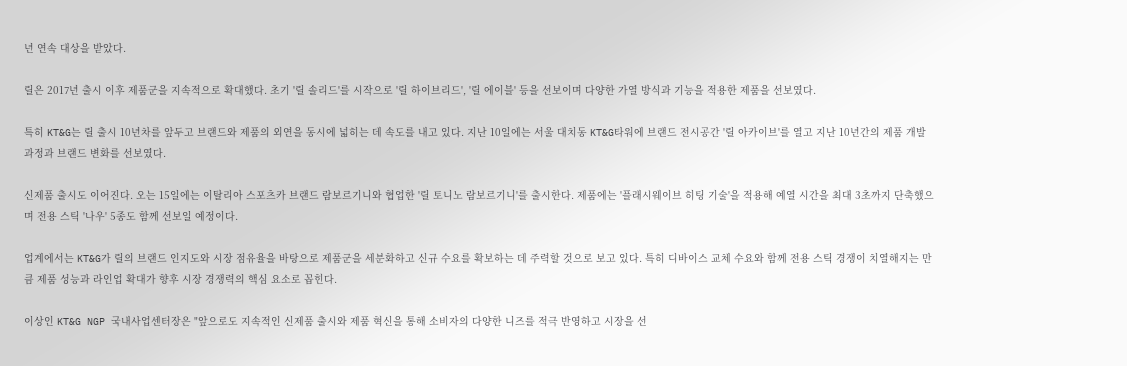년 연속 대상을 받았다.

릴은 2017년 출시 이후 제품군을 지속적으로 확대했다. 초기 '릴 솔리드'를 시작으로 '릴 하이브리드', '릴 에이블' 등을 선보이며 다양한 가열 방식과 기능을 적용한 제품을 선보였다.

특히 KT&G는 릴 출시 10년차를 앞두고 브랜드와 제품의 외연을 동시에 넓히는 데 속도를 내고 있다. 지난 10일에는 서울 대치동 KT&G타워에 브랜드 전시공간 '릴 아카이브'를 열고 지난 10년간의 제품 개발 과정과 브랜드 변화를 선보였다.

신제품 출시도 이어진다. 오는 15일에는 이탈리아 스포츠카 브랜드 람보르기니와 협업한 '릴 토니노 람보르기니'를 출시한다. 제품에는 '플래시웨이브 히팅 기술'을 적용해 예열 시간을 최대 3초까지 단축했으며 전용 스틱 '나우' 5종도 함께 선보일 예정이다.

업계에서는 KT&G가 릴의 브랜드 인지도와 시장 점유율을 바탕으로 제품군을 세분화하고 신규 수요를 확보하는 데 주력할 것으로 보고 있다. 특히 디바이스 교체 수요와 함께 전용 스틱 경쟁이 치열해지는 만큼 제품 성능과 라인업 확대가 향후 시장 경쟁력의 핵심 요소로 꼽힌다.

이상인 KT&G NGP 국내사업센터장은 "앞으로도 지속적인 신제품 출시와 제품 혁신을 통해 소비자의 다양한 니즈를 적극 반영하고 시장을 선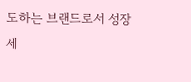도하는 브랜드로서 성장세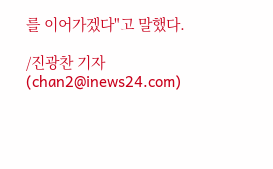를 이어가겠다"고 말했다.

/진광찬 기자(chan2@inews24.com)